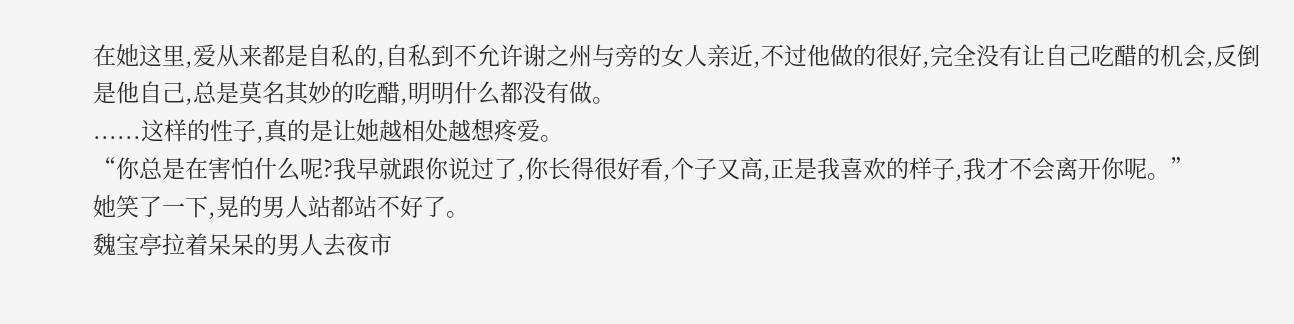在她这里,爱从来都是自私的,自私到不允许谢之州与旁的女人亲近,不过他做的很好,完全没有让自己吃醋的机会,反倒是他自己,总是莫名其妙的吃醋,明明什么都没有做。
......这样的性子,真的是让她越相处越想疼爱。
“你总是在害怕什么呢?我早就跟你说过了,你长得很好看,个子又高,正是我喜欢的样子,我才不会离开你呢。”
她笑了一下,晃的男人站都站不好了。
魏宝亭拉着呆呆的男人去夜市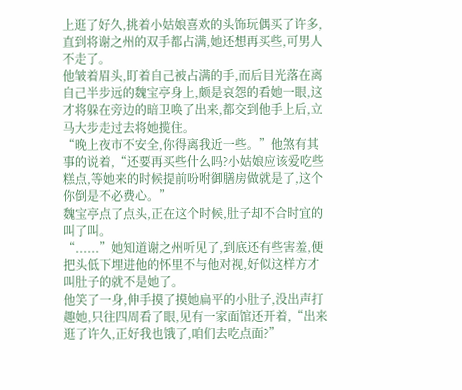上逛了好久,挑着小姑娘喜欢的头饰玩偶买了许多,直到将谢之州的双手都占满,她还想再买些,可男人不走了。
他皱着眉头,盯着自己被占满的手,而后目光落在离自己半步远的魏宝亭身上,颇是哀怨的看她一眼,这才将躲在旁边的暗卫唤了出来,都交到他手上后,立马大步走过去将她揽住。
“晚上夜市不安全,你得离我近一些。”他煞有其事的说着,“还要再买些什么吗?小姑娘应该爱吃些糕点,等她来的时候提前吩咐御膳房做就是了,这个你倒是不必费心。”
魏宝亭点了点头,正在这个时候,肚子却不合时宜的叫了叫。
“......”她知道谢之州听见了,到底还有些害羞,便把头低下埋进他的怀里不与他对视,好似这样方才叫肚子的就不是她了。
他笑了一身,伸手摸了摸她扁平的小肚子,没出声打趣她,只往四周看了眼,见有一家面馆还开着,“出来逛了许久,正好我也饿了,咱们去吃点面?”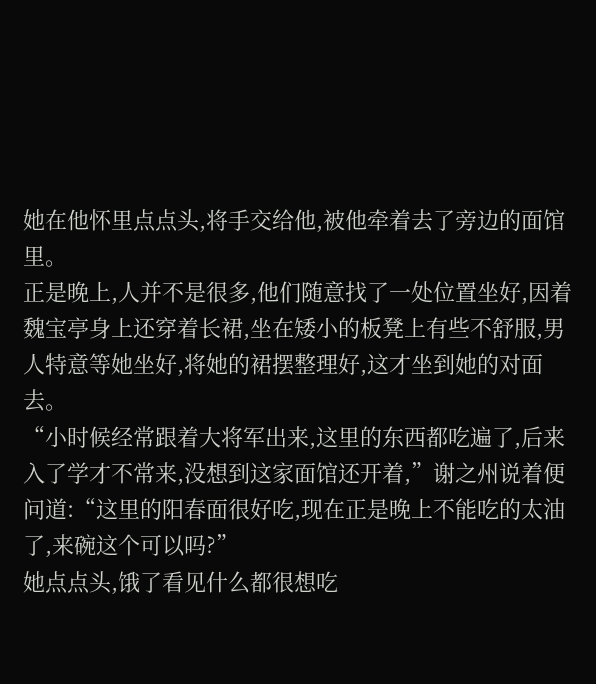她在他怀里点点头,将手交给他,被他牵着去了旁边的面馆里。
正是晚上,人并不是很多,他们随意找了一处位置坐好,因着魏宝亭身上还穿着长裙,坐在矮小的板凳上有些不舒服,男人特意等她坐好,将她的裙摆整理好,这才坐到她的对面去。
“小时候经常跟着大将军出来,这里的东西都吃遍了,后来入了学才不常来,没想到这家面馆还开着,”谢之州说着便问道:“这里的阳春面很好吃,现在正是晚上不能吃的太油了,来碗这个可以吗?”
她点点头,饿了看见什么都很想吃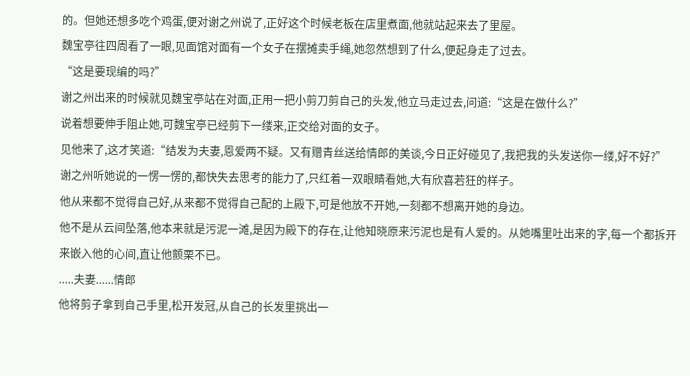的。但她还想多吃个鸡蛋,便对谢之州说了,正好这个时候老板在店里煮面,他就站起来去了里屋。
魏宝亭往四周看了一眼,见面馆对面有一个女子在摆摊卖手绳,她忽然想到了什么,便起身走了过去。
“这是要现编的吗?”
谢之州出来的时候就见魏宝亭站在对面,正用一把小剪刀剪自己的头发,他立马走过去,问道:“这是在做什么?”
说着想要伸手阻止她,可魏宝亭已经剪下一缕来,正交给对面的女子。
见他来了,这才笑道:“结发为夫妻,恩爱两不疑。又有赠青丝送给情郎的美谈,今日正好碰见了,我把我的头发送你一缕,好不好?”
谢之州听她说的一愣一愣的,都快失去思考的能力了,只红着一双眼睛看她,大有欣喜若狂的样子。
他从来都不觉得自己好,从来都不觉得自己配的上殿下,可是他放不开她,一刻都不想离开她的身边。
他不是从云间坠落,他本来就是污泥一滩,是因为殿下的存在,让他知晓原来污泥也是有人爱的。从她嘴里吐出来的字,每一个都拆开来嵌入他的心间,直让他颤栗不已。
.....夫妻......情郎
他将剪子拿到自己手里,松开发冠,从自己的长发里挑出一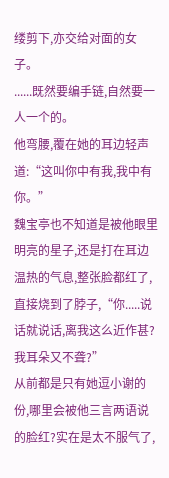缕剪下,亦交给对面的女子。
......既然要编手链,自然要一人一个的。
他弯腰,覆在她的耳边轻声道:“这叫你中有我,我中有你。”
魏宝亭也不知道是被他眼里明亮的星子,还是打在耳边温热的气息,整张脸都红了,直接烧到了脖子,“你.....说话就说话,离我这么近作甚?我耳朵又不聋?”
从前都是只有她逗小谢的份,哪里会被他三言两语说的脸红?实在是太不服气了,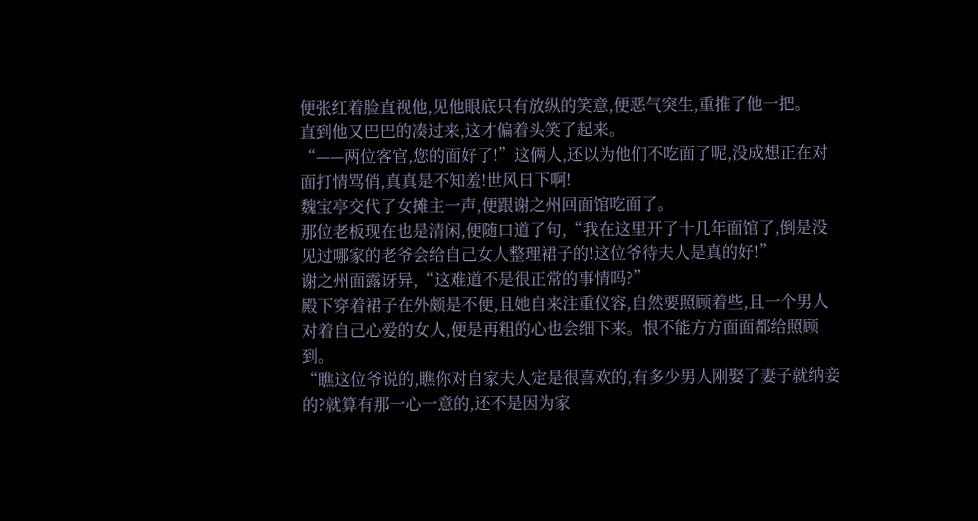便张红着脸直视他,见他眼底只有放纵的笑意,便恶气突生,重推了他一把。
直到他又巴巴的凑过来,这才偏着头笑了起来。
“——两位客官,您的面好了!”这俩人,还以为他们不吃面了呢,没成想正在对面打情骂俏,真真是不知羞!世风日下啊!
魏宝亭交代了女摊主一声,便跟谢之州回面馆吃面了。
那位老板现在也是清闲,便随口道了句,“我在这里开了十几年面馆了,倒是没见过哪家的老爷会给自己女人整理裙子的!这位爷待夫人是真的好!”
谢之州面露讶异,“这难道不是很正常的事情吗?”
殿下穿着裙子在外颇是不便,且她自来注重仪容,自然要照顾着些,且一个男人对着自己心爱的女人,便是再粗的心也会细下来。恨不能方方面面都给照顾到。
“瞧这位爷说的,瞧你对自家夫人定是很喜欢的,有多少男人刚娶了妻子就纳妾的?就算有那一心一意的,还不是因为家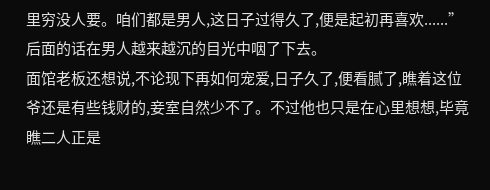里穷没人要。咱们都是男人,这日子过得久了,便是起初再喜欢......”
后面的话在男人越来越沉的目光中咽了下去。
面馆老板还想说,不论现下再如何宠爱,日子久了,便看腻了,瞧着这位爷还是有些钱财的,妾室自然少不了。不过他也只是在心里想想,毕竟瞧二人正是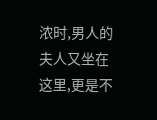浓时,男人的夫人又坐在这里,更是不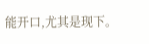能开口,尤其是现下。